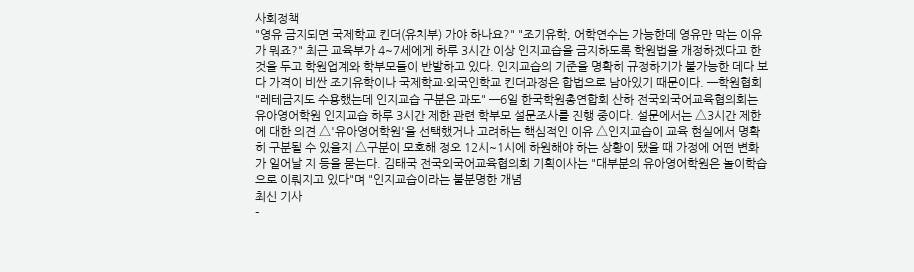사회정책
"영유 금지되면 국제학교 킨더(유치부) 가야 하나요?" "조기유학, 어학연수는 가능한데 영유만 막는 이유가 뭐죠?" 최근 교육부가 4~7세에게 하루 3시간 이상 인지교습을 금지하도록 학원법을 개정하겠다고 한 것을 두고 학원업계와 학부모들이 반발하고 있다. 인지교습의 기준을 명확히 규정하기가 불가능한 데다 보다 가격이 비싼 조기유학이나 국제학교·외국인학교 킨더과정은 합법으로 남아있기 때문이다. ━학원협회 "레테금지도 수용했는데 인지교습 구분은 과도" ━6일 한국학원총연합회 산하 전국외국어교육협의회는 유아영어학원 인지교습 하루 3시간 제한 관련 학부모 설문조사를 진행 중이다. 설문에서는 △3시간 제한에 대한 의견 △'유아영어학원'을 선택했거나 고려하는 핵심적인 이유 △인지교습이 교육 현실에서 명확히 구분될 수 있을지 △구분이 모호해 정오 12시~1시에 하원해야 하는 상황이 됐을 때 가정에 어떤 변화가 일어날 지 등을 묻는다. 김태국 전국외국어교육협의회 기획이사는 "대부분의 유아영어학원은 놀이학습으로 이뤄지고 있다"며 "인지교습이라는 불분명한 개념
최신 기사
-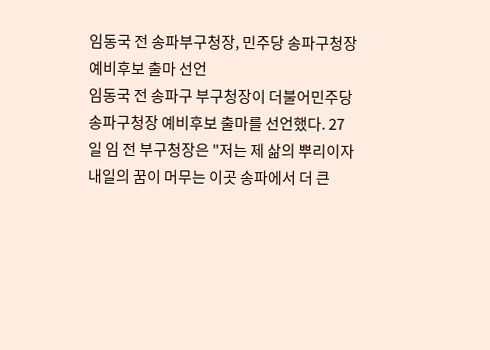임동국 전 송파부구청장, 민주당 송파구청장 예비후보 출마 선언
임동국 전 송파구 부구청장이 더불어민주당 송파구청장 예비후보 출마를 선언했다. 27일 임 전 부구청장은 "저는 제 삶의 뿌리이자 내일의 꿈이 머무는 이곳 송파에서 더 큰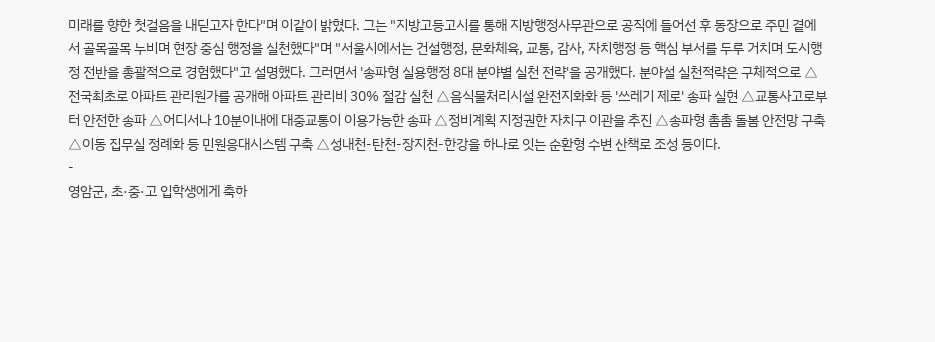미래를 향한 첫걸음을 내딛고자 한다"며 이같이 밝혔다. 그는 "지방고등고시를 통해 지방행정사무관으로 공직에 들어선 후 동장으로 주민 곁에서 골목골목 누비며 현장 중심 행정을 실천했다"며 "서울시에서는 건설행정, 문화체육, 교통, 감사, 자치행정 등 핵심 부서를 두루 거치며 도시행정 전반을 총괄적으로 경험했다"고 설명했다. 그러면서 '송파형 실용행정 8대 분야별 실천 전략'을 공개했다. 분야설 실천적략은 구체적으로 △전국최초로 아파트 관리원가를 공개해 아파트 관리비 30% 절감 실천 △음식물처리시설 완전지화화 등 '쓰레기 제로' 송파 실현 △교통사고로부터 안전한 송파 △어디서나 10분이내에 대중교통이 이용가능한 송파 △정비계획 지정권한 자치구 이관을 추진 △송파형 촘촘 돌봄 안전망 구축 △이동 집무실 정례화 등 민원응대시스템 구축 △성내천-탄천-장지천-한강을 하나로 잇는 순환형 수변 산책로 조성 등이다.
-
영암군, 초·중·고 입학생에게 축하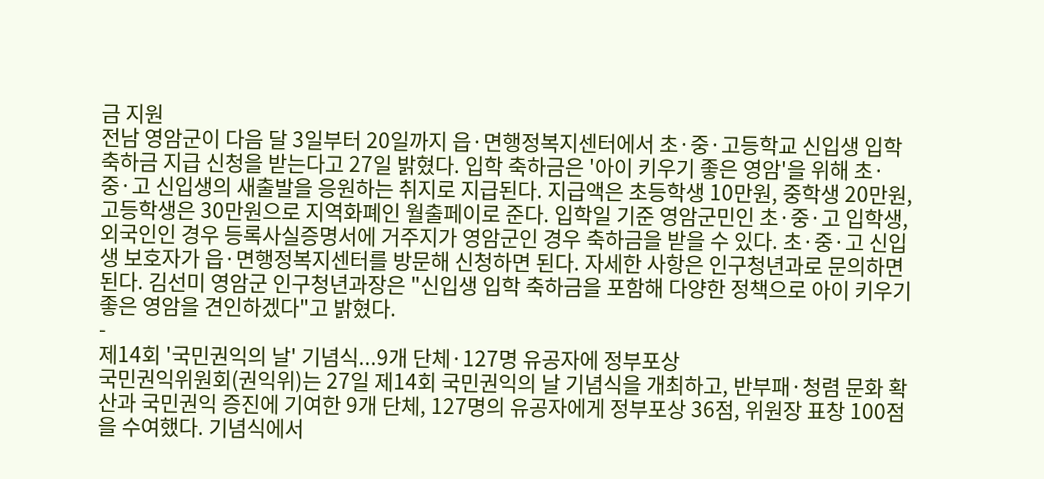금 지원
전남 영암군이 다음 달 3일부터 20일까지 읍·면행정복지센터에서 초·중·고등학교 신입생 입학 축하금 지급 신청을 받는다고 27일 밝혔다. 입학 축하금은 '아이 키우기 좋은 영암'을 위해 초·중·고 신입생의 새출발을 응원하는 취지로 지급된다. 지급액은 초등학생 10만원, 중학생 20만원, 고등학생은 30만원으로 지역화폐인 월출페이로 준다. 입학일 기준 영암군민인 초·중·고 입학생, 외국인인 경우 등록사실증명서에 거주지가 영암군인 경우 축하금을 받을 수 있다. 초·중·고 신입생 보호자가 읍·면행정복지센터를 방문해 신청하면 된다. 자세한 사항은 인구청년과로 문의하면 된다. 김선미 영암군 인구청년과장은 "신입생 입학 축하금을 포함해 다양한 정책으로 아이 키우기 좋은 영암을 견인하겠다"고 밝혔다.
-
제14회 '국민권익의 날' 기념식...9개 단체·127명 유공자에 정부포상
국민권익위원회(권익위)는 27일 제14회 국민권익의 날 기념식을 개최하고, 반부패·청렴 문화 확산과 국민권익 증진에 기여한 9개 단체, 127명의 유공자에게 정부포상 36점, 위원장 표창 100점을 수여했다. 기념식에서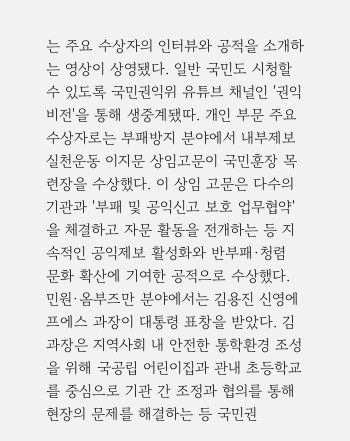는 주요 수상자의 인터뷰와 공적을 소개하는 영상이 상영됐다. 일반 국민도 시청할 수 있도록 국민권익위 유튜브 채널인 '권익비전'을 통해 생중계됐따. 개인 부문 주요 수상자로는 부패방지 분야에서 내부제보 실천운동 이지문 상임고문이 국민훈장 목련장을 수상했다. 이 상임 고문은 다수의 기관과 '부패 및 공익신고 보호 업무협약'을 체결하고 자문 활동을 전개하는 등 지속적인 공익제보 활성화와 반부패·청렴 문화 확산에 기여한 공적으로 수상했다. 민원·옴부즈만 분야에서는 김용진 신영에프에스 과장이 대통령 표창을 받았다. 김 과장은 지역사회 내 안전한 통학환경 조성을 위해 국공립 어린이집과 관내 초등학교를 중심으로 기관 간 조정과 협의를 통해 현장의 문제를 해결하는 등 국민권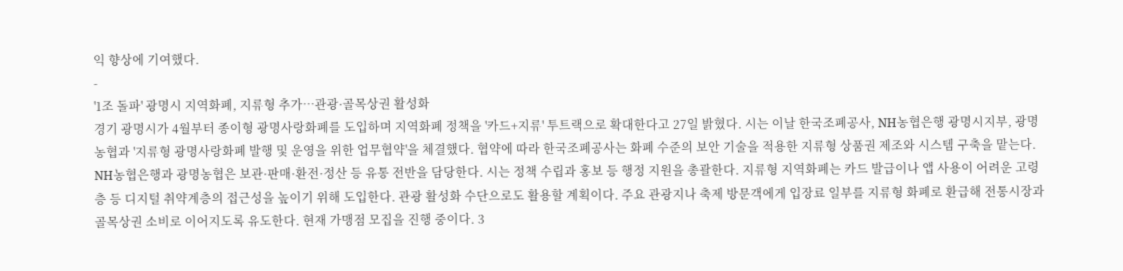익 향상에 기여했다.
-
'1조 돌파' 광명시 지역화폐, 지류형 추가…관광·골목상권 활성화
경기 광명시가 4월부터 종이형 광명사랑화폐를 도입하며 지역화폐 정책을 '카드+지류' 투트랙으로 확대한다고 27일 밝혔다. 시는 이날 한국조폐공사, NH농협은행 광명시지부, 광명농협과 '지류형 광명사랑화폐 발행 및 운영을 위한 업무협약'을 체결했다. 협약에 따라 한국조폐공사는 화폐 수준의 보안 기술을 적용한 지류형 상품권 제조와 시스템 구축을 맡는다. NH농협은행과 광명농협은 보관·판매·환전·정산 등 유통 전반을 담당한다. 시는 정책 수립과 홍보 등 행정 지원을 총괄한다. 지류형 지역화폐는 카드 발급이나 앱 사용이 어려운 고령층 등 디지털 취약계층의 접근성을 높이기 위해 도입한다. 관광 활성화 수단으로도 활용할 계획이다. 주요 관광지나 축제 방문객에게 입장료 일부를 지류형 화폐로 환급해 전통시장과 골목상권 소비로 이어지도록 유도한다. 현재 가맹점 모집을 진행 중이다. 3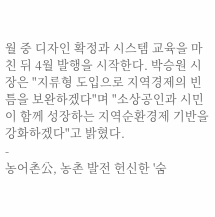월 중 디자인 확정과 시스템 교육을 마친 뒤 4월 발행을 시작한다. 박승원 시장은 "지류형 도입으로 지역경제의 빈틈을 보완하겠다"며 "소상공인과 시민이 함께 성장하는 지역순환경제 기반을 강화하겠다"고 밝혔다.
-
농어촌公, 농촌 발전 헌신한 '숨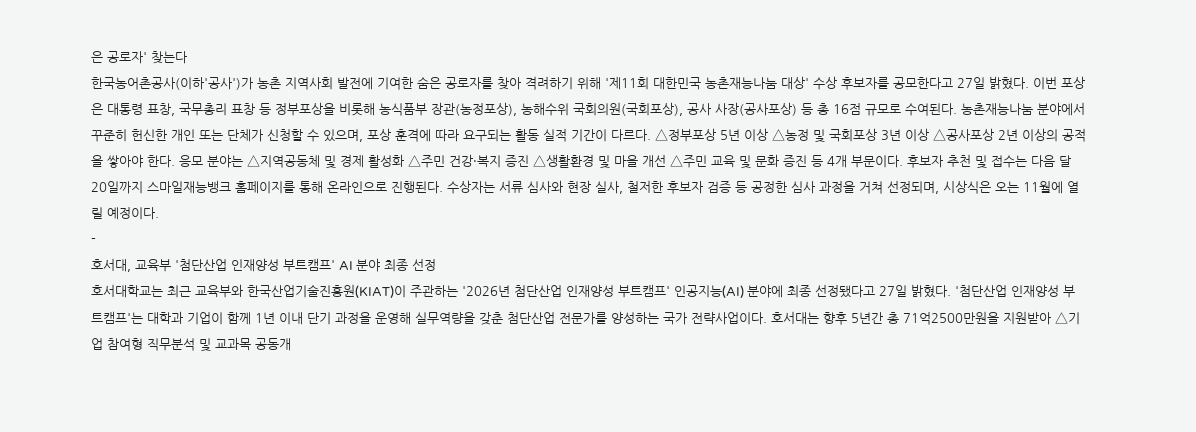은 공로자' 찾는다
한국농어촌공사(이하'공사')가 농촌 지역사회 발전에 기여한 숨은 공로자를 찾아 격려하기 위해 '제11회 대한민국 농촌재능나눔 대상' 수상 후보자를 공모한다고 27일 밝혔다. 이번 포상은 대통령 표창, 국무총리 표창 등 정부포상을 비롯해 농식품부 장관(농정포상), 농해수위 국회의원(국회포상), 공사 사장(공사포상) 등 총 16점 규모로 수여된다. 농촌재능나눔 분야에서 꾸준히 헌신한 개인 또는 단체가 신청할 수 있으며, 포상 훈격에 따라 요구되는 활동 실적 기간이 다르다. △정부포상 5년 이상 △농정 및 국회포상 3년 이상 △공사포상 2년 이상의 공적을 쌓아야 한다. 응모 분야는 △지역공동체 및 경제 활성화 △주민 건강·복지 증진 △생활환경 및 마을 개선 △주민 교육 및 문화 증진 등 4개 부문이다. 후보자 추천 및 접수는 다음 달 20일까지 스마일재능뱅크 홈페이지를 통해 온라인으로 진행된다. 수상자는 서류 심사와 현장 실사, 철저한 후보자 검증 등 공정한 심사 과정을 거쳐 선정되며, 시상식은 오는 11월에 열릴 예정이다.
-
호서대, 교육부 '첨단산업 인재양성 부트캠프' AI 분야 최종 선정
호서대학교는 최근 교육부와 한국산업기술진흥원(KIAT)이 주관하는 '2026년 첨단산업 인재양성 부트캠프' 인공지능(AI) 분야에 최종 선정됐다고 27일 밝혔다. '첨단산업 인재양성 부트캠프'는 대학과 기업이 함께 1년 이내 단기 과정을 운영해 실무역량을 갖춘 첨단산업 전문가를 양성하는 국가 전략사업이다. 호서대는 향후 5년간 총 71억2500만원을 지원받아 △기업 참여형 직무분석 및 교과목 공동개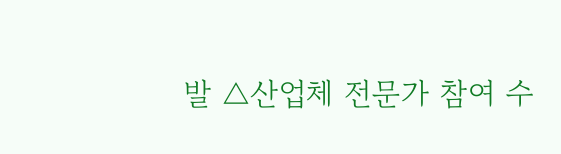발 △산업체 전문가 참여 수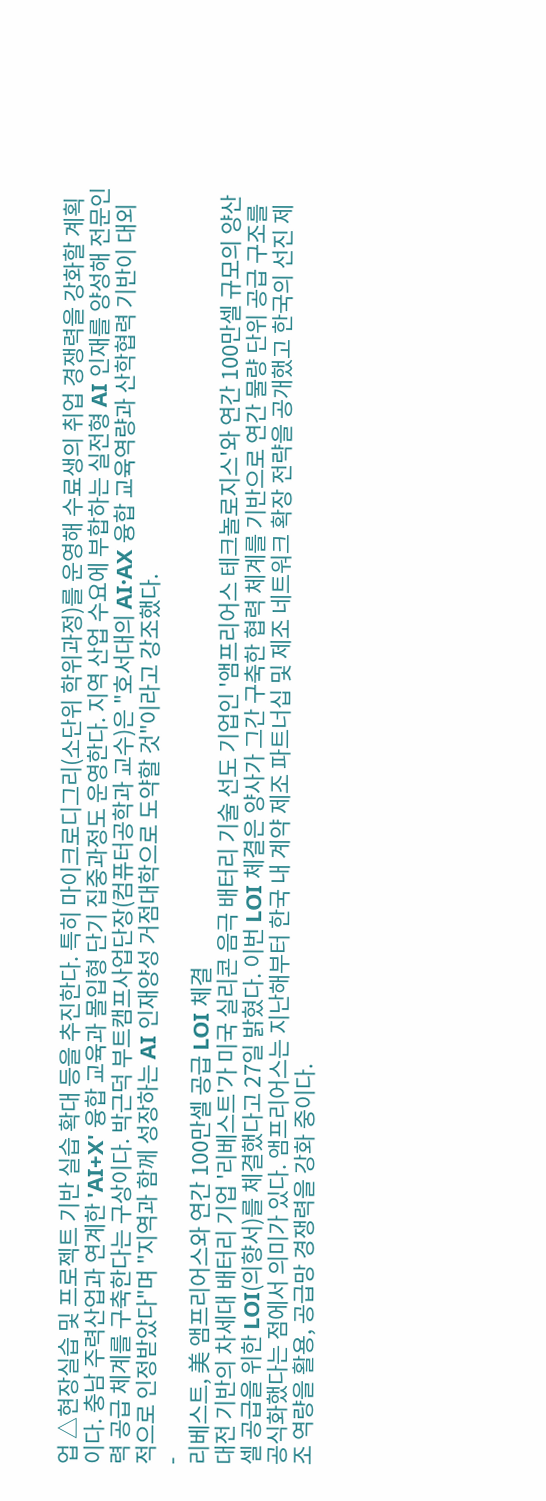업 △현장실습 및 프로젝트 기반 실습 확대 등을 추진한다. 특히 마이크로디그리(소단위 학위과정)를 운영해 수료생의 취업 경쟁력을 강화할 계획이다. 충남 주력산업과 연계한 'AI+X' 융합 교육과 몰입형 단기 집중과정도 운영한다. 지역 산업 수요에 부합하는 실전형 AI 인재를 양성해 전문인력 공급 체계를 구축한다는 구상이다. 박근덕 부트캠프사업단장(컴퓨터공학과 교수)은 "호서대의 AI·AX 융합 교육역량과 산학협력 기반이 대외적으로 인정받았다"며 "지역과 함께 성장하는 AI 인재양성 거점대학으로 도약할 것"이라고 강조했다.
-
리베스트, 美 앰프리어스와 연간 100만셀 공급 LOI 체결
대전 기반의 차세대 배터리 기업 '리베스트'가 미국 실리콘 음극 배터리 기술 선도 기업인 '앰프리어스 테크놀로지스'와 연간 100만셀 규모의 양산 셀 공급을 위한 LOI(의향서)를 체결했다고 27일 밝혔다. 이번 LOI 체결은 양사가 그간 구축한 협력 체계를 기반으로 연간 물량 단위 공급 구조를 공식화했다는 점에서 의미가 있다. 앰프리어스는 지난해부터 한국 내 계약 제조 파트너십 및 제조 네트워크 확장 전략을 공개했고 한국의 선진 제조 역량을 활용, 공급망 경쟁력을 강화 중이다.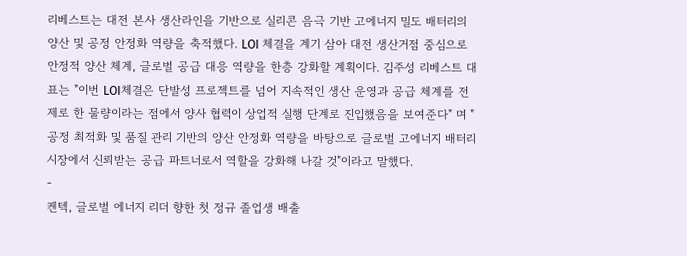리베스트는 대전 본사 생산라인을 기반으로 실리콘 음극 기반 고에너지 밀도 배터리의 양산 및 공정 안정화 역량을 축적했다. LOI 체결을 계기 삼아 대전 생산거점 중심으로 안정적 양산 체계, 글로벌 공급 대응 역량을 한층 강화할 계획이다. 김주성 리베스트 대표는 "이번 LOI체결은 단발성 프로젝트를 넘어 지속적인 생산 운영과 공급 체계를 전제로 한 물량이라는 점에서 양사 협력이 상업적 실행 단계로 진입했음을 보여준다" 며 "공정 최적화 및 품질 관리 기반의 양산 안정화 역량을 바탕으로 글로벌 고에너지 배터리 시장에서 신뢰받는 공급 파트너로서 역할을 강화해 나갈 것"이라고 말했다.
-
켄텍, 글로벌 에너지 리더 향한 첫 정규 졸업생 배출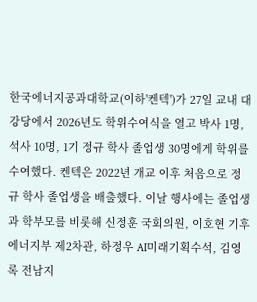한국에너지공과대학교(이하'켄텍')가 27일 교내 대강당에서 2026년도 학위수여식을 열고 박사 1명, 석사 10명, 1기 정규 학사 졸업생 30명에게 학위를 수여했다. 켄텍은 2022년 개교 이후 처음으로 정규 학사 졸업생을 배출했다. 이날 행사에는 졸업생과 학부모를 비롯해 신정훈 국회의원, 이호현 기후에너지부 제2차관, 하정우 AI미래기획수석, 김영록 전남지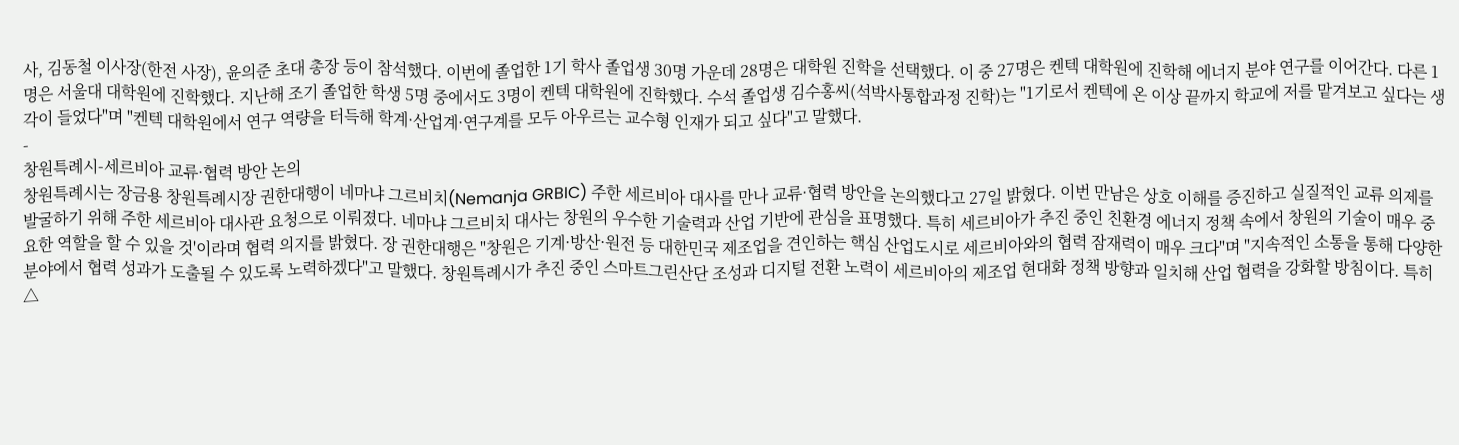사, 김동철 이사장(한전 사장), 윤의준 초대 총장 등이 참석했다. 이번에 졸업한 1기 학사 졸업생 30명 가운데 28명은 대학원 진학을 선택했다. 이 중 27명은 켄텍 대학원에 진학해 에너지 분야 연구를 이어간다. 다른 1명은 서울대 대학원에 진학했다. 지난해 조기 졸업한 학생 5명 중에서도 3명이 켄텍 대학원에 진학했다. 수석 졸업생 김수홍씨(석박사통합과정 진학)는 "1기로서 켄텍에 온 이상 끝까지 학교에 저를 맡겨보고 싶다는 생각이 들었다"며 "켄텍 대학원에서 연구 역량을 터득해 학계·산업계·연구계를 모두 아우르는 교수형 인재가 되고 싶다"고 말했다.
-
창원특례시-세르비아 교류·협력 방안 논의
창원특례시는 장금용 창원특례시장 권한대행이 네마냐 그르비치(Nemanja GRBIC) 주한 세르비아 대사를 만나 교류·협력 방안을 논의했다고 27일 밝혔다. 이번 만남은 상호 이해를 증진하고 실질적인 교류 의제를 발굴하기 위해 주한 세르비아 대사관 요청으로 이뤄졌다. 네마냐 그르비치 대사는 창원의 우수한 기술력과 산업 기반에 관심을 표명했다. 특히 세르비아가 추진 중인 친환경 에너지 정책 속에서 창원의 기술이 매우 중요한 역할을 할 수 있을 것'이라며 협력 의지를 밝혔다. 장 권한대행은 "창원은 기계·방산·원전 등 대한민국 제조업을 견인하는 핵심 산업도시로 세르비아와의 협력 잠재력이 매우 크다"며 "지속적인 소통을 통해 다양한 분야에서 협력 성과가 도출될 수 있도록 노력하겠다"고 말했다. 창원특례시가 추진 중인 스마트그린산단 조성과 디지털 전환 노력이 세르비아의 제조업 현대화 정책 방향과 일치해 산업 협력을 강화할 방침이다. 특히 △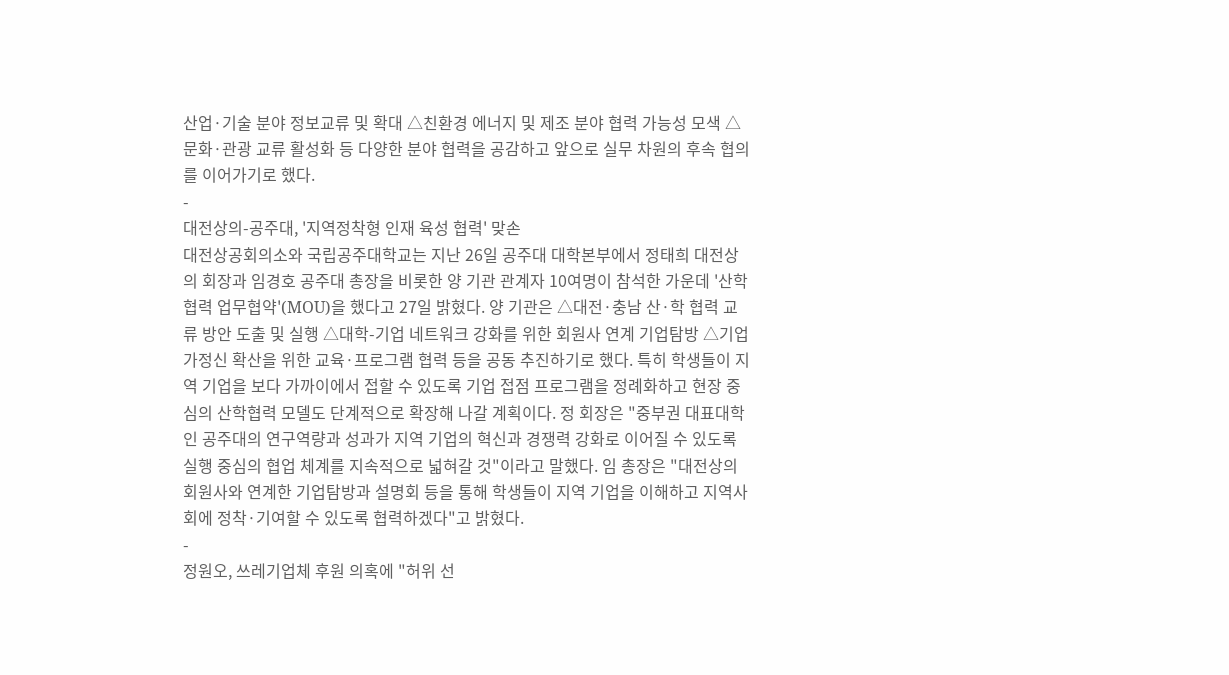산업·기술 분야 정보교류 및 확대 △친환경 에너지 및 제조 분야 협력 가능성 모색 △문화·관광 교류 활성화 등 다양한 분야 협력을 공감하고 앞으로 실무 차원의 후속 협의를 이어가기로 했다.
-
대전상의-공주대, '지역정착형 인재 육성 협력' 맞손
대전상공회의소와 국립공주대학교는 지난 26일 공주대 대학본부에서 정태희 대전상의 회장과 임경호 공주대 총장을 비롯한 양 기관 관계자 10여명이 참석한 가운데 '산학협력 업무협약'(MOU)을 했다고 27일 밝혔다. 양 기관은 △대전·충남 산·학 협력 교류 방안 도출 및 실행 △대학-기업 네트워크 강화를 위한 회원사 연계 기업탐방 △기업가정신 확산을 위한 교육·프로그램 협력 등을 공동 추진하기로 했다. 특히 학생들이 지역 기업을 보다 가까이에서 접할 수 있도록 기업 접점 프로그램을 정례화하고 현장 중심의 산학협력 모델도 단계적으로 확장해 나갈 계획이다. 정 회장은 "중부권 대표대학인 공주대의 연구역량과 성과가 지역 기업의 혁신과 경쟁력 강화로 이어질 수 있도록 실행 중심의 협업 체계를 지속적으로 넓혀갈 것"이라고 말했다. 임 총장은 "대전상의 회원사와 연계한 기업탐방과 설명회 등을 통해 학생들이 지역 기업을 이해하고 지역사회에 정착·기여할 수 있도록 협력하겠다"고 밝혔다.
-
정원오, 쓰레기업체 후원 의혹에 "허위 선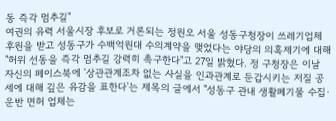동 즉각 멈추길"
여권의 유력 서울시장 후보로 거론되는 정원오 서울 성동구청장이 쓰레기업체 후원을 받고 성동구가 수백억원대 수의계약을 맺었다는 야당의 의혹제기에 대해 "허위 선동을 즉각 멈추길 강력히 촉구한다"고 27일 밝혔다. 정 구청장은 이날 자신의 페이스북에 '상관관계조차 없는 사실을 인과관계로 둔갑시키는 저질 공세에 대해 깊은 유감을 표한다'는 제목의 글에서 "성동구 관내 생활폐기물 수집·운반 면허 업체는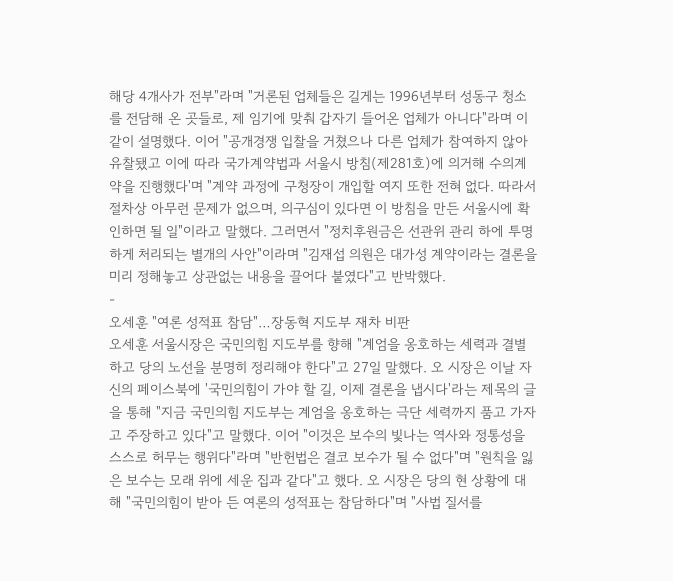해당 4개사가 전부"라며 "거론된 업체들은 길게는 1996년부터 성동구 청소를 전담해 온 곳들로, 제 임기에 맞춰 갑자기 들어온 업체가 아니다"라며 이같이 설명했다. 이어 "공개경쟁 입찰을 거쳤으나 다른 업체가 참여하지 않아 유찰됐고 이에 따라 국가계약법과 서울시 방침(제281호)에 의거해 수의계약을 진행했다'며 "계약 과정에 구청장이 개입할 여지 또한 전혀 없다. 따라서 절차상 아무런 문제가 없으며, 의구심이 있다면 이 방침을 만든 서울시에 확인하면 될 일"이라고 말했다. 그러면서 "정치후원금은 선관위 관리 하에 투명하게 처리되는 별개의 사안"이라며 "김재섭 의원은 대가성 계약이라는 결론을 미리 정해놓고 상관없는 내용을 끌어다 붙였다"고 반박했다.
-
오세훈 "여론 성적표 참담"…장동혁 지도부 재차 비판
오세훈 서울시장은 국민의힘 지도부를 향해 "계엄을 옹호하는 세력과 결별하고 당의 노선을 분명히 정리해야 한다"고 27일 말했다. 오 시장은 이날 자신의 페이스북에 '국민의힘이 가야 할 길, 이제 결론을 냅시다'라는 제목의 글을 통해 "지금 국민의힘 지도부는 계엄을 옹호하는 극단 세력까지 품고 가자고 주장하고 있다"고 말했다. 이어 "이것은 보수의 빛나는 역사와 정통성을 스스로 허무는 행위다"라며 "반헌법은 결코 보수가 될 수 없다"며 "원칙을 잃은 보수는 모래 위에 세운 집과 같다"고 했다. 오 시장은 당의 현 상황에 대해 "국민의힘이 받아 든 여론의 성적표는 참담하다"며 "사법 질서를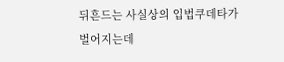뒤흔드는 사실상의 입법쿠데타가 벌어지는데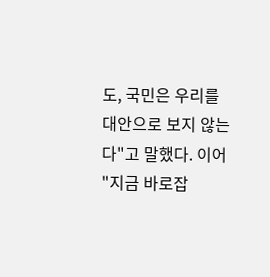도, 국민은 우리를 대안으로 보지 않는다"고 말했다. 이어 "지금 바로잡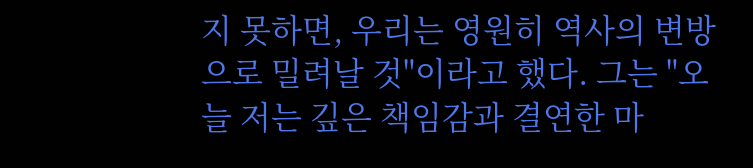지 못하면, 우리는 영원히 역사의 변방으로 밀려날 것"이라고 했다. 그는 "오늘 저는 깊은 책임감과 결연한 마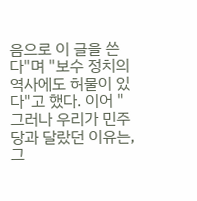음으로 이 글을 쓴다"며 "보수 정치의 역사에도 허물이 있다"고 했다. 이어 "그러나 우리가 민주당과 달랐던 이유는, 그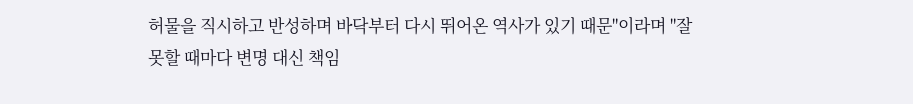허물을 직시하고 반성하며 바닥부터 다시 뛰어온 역사가 있기 때문"이라며 "잘못할 때마다 변명 대신 책임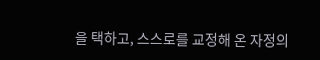을 택하고, 스스로를 교정해 온 자정의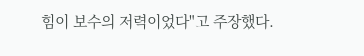힘이 보수의 저력이었다"고 주장했다.